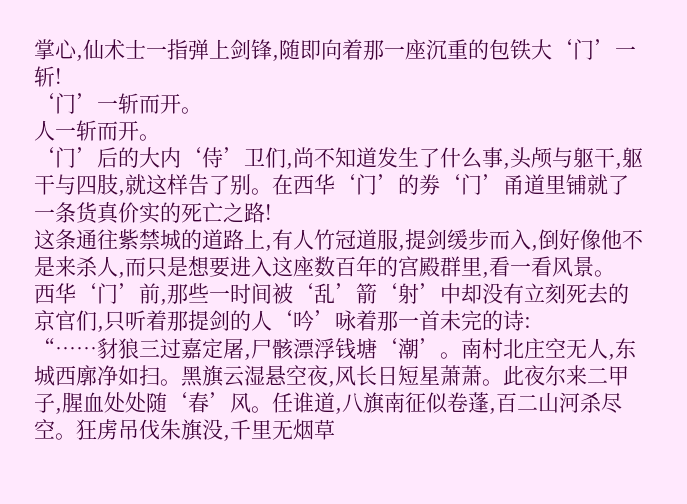掌心,仙术士一指弹上剑锋,随即向着那一座沉重的包铁大‘门’一斩!
‘门’一斩而开。
人一斩而开。
‘门’后的大内‘侍’卫们,尚不知道发生了什么事,头颅与躯干,躯干与四肢,就这样告了别。在西华‘门’的劵‘门’甬道里铺就了一条货真价实的死亡之路!
这条通往紫禁城的道路上,有人竹冠道服,提剑缓步而入,倒好像他不是来杀人,而只是想要进入这座数百年的宫殿群里,看一看风景。
西华‘门’前,那些一时间被‘乱’箭‘射’中却没有立刻死去的京官们,只听着那提剑的人‘吟’咏着那一首未完的诗:
“……豺狼三过嘉定屠,尸骸漂浮钱塘‘潮’。南村北庄空无人,东城西廓净如扫。黑旗云湿悬空夜,风长日短星萧萧。此夜尔来二甲子,腥血处处随‘春’风。任谁道,八旗南征似卷蓬,百二山河杀尽空。狂虏吊伐朱旗没,千里无烟草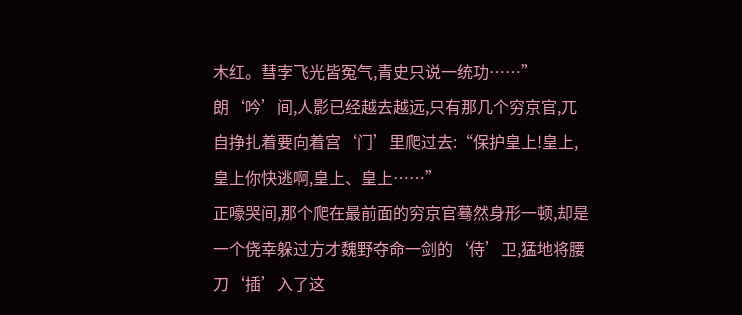木红。彗孛飞光皆冤气,青史只说一统功……”
朗‘吟’间,人影已经越去越远,只有那几个穷京官,兀自挣扎着要向着宫‘门’里爬过去:“保护皇上!皇上,皇上你快逃啊,皇上、皇上……”
正嚎哭间,那个爬在最前面的穷京官蓦然身形一顿,却是一个侥幸躲过方才魏野夺命一剑的‘侍’卫,猛地将腰刀‘插’入了这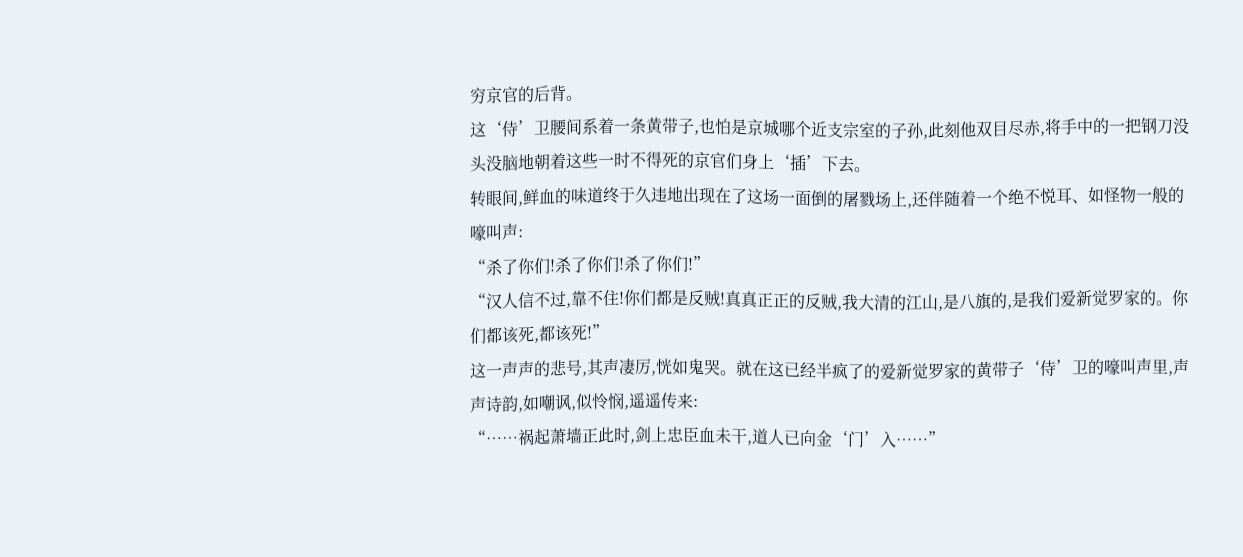穷京官的后背。
这‘侍’卫腰间系着一条黄带子,也怕是京城哪个近支宗室的子孙,此刻他双目尽赤,将手中的一把钢刀没头没脑地朝着这些一时不得死的京官们身上‘插’下去。
转眼间,鲜血的味道终于久违地出现在了这场一面倒的屠戮场上,还伴随着一个绝不悦耳、如怪物一般的嚎叫声:
“杀了你们!杀了你们!杀了你们!”
“汉人信不过,靠不住!你们都是反贼!真真正正的反贼,我大清的江山,是八旗的,是我们爱新觉罗家的。你们都该死,都该死!”
这一声声的悲号,其声凄厉,恍如鬼哭。就在这已经半疯了的爱新觉罗家的黄带子‘侍’卫的嚎叫声里,声声诗韵,如嘲讽,似怜悯,遥遥传来:
“……祸起萧墙正此时,剑上忠臣血未干,道人已向金‘门’入……”